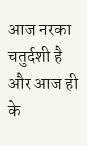आज नरका चतुर्दशी है और आज ही के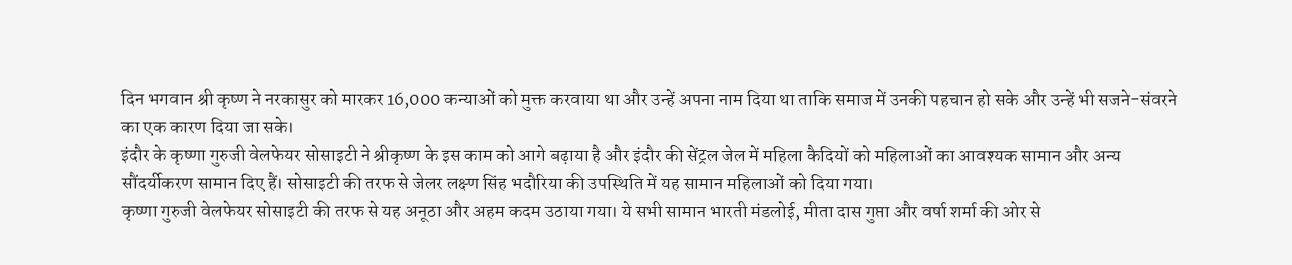दिन भगवान श्री कृष्ण ने नरकासुर को मारकर 16,000 कन्याओं को मुक्त करवाया था और उन्हें अपना नाम दिया था ताकि समाज में उनकी पहचान हो सके और उन्हें भी सजने-संवरने का एक कारण दिया जा सके।
इंदौर के कृष्णा गुरुजी वेलफेयर सोसाइटी ने श्रीकृष्ण के इस काम को आगे बढ़ाया है और इंदौर की सेंट्रल जेल में महिला कैदियों को महिलाओं का आवश्यक सामान और अन्य सौंदर्यीकरण सामान दिए हैं। सोसाइटी की तरफ से जेलर लक्ष्ण सिंह भदौरिया की उपस्थिति में यह सामान महिलाओं को दिया गया।
कृष्णा गुरुजी वेलफेयर सोसाइटी की तरफ से यह अनूठा और अहम कदम उठाया गया। ये सभी सामान भारती मंडलोई, मीता दास गुप्ता और वर्षा शर्मा की ओर से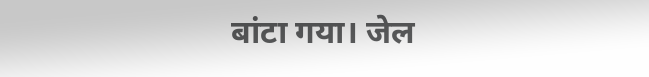बांटा गया। जेल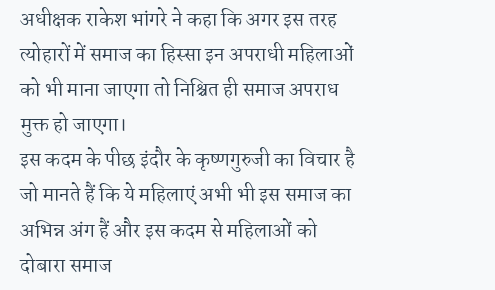अधीक्षक राकेश भांगरे ने कहा कि अगर इस तरह त्योहारों में समाज का हिस्सा इन अपराधी महिलाओं को भी माना जाएगा तो निश्चित ही समाज अपराध मुक्त हो जाएगा।
इस कदम के पीछ इंदौर के कृष्णगुरुजी का विचार है जो मानते हैं कि ये महिलाएं अभी भी इस समाज का अभिन्न अंग हैं और इस कदम से महिलाओं को दोबारा समाज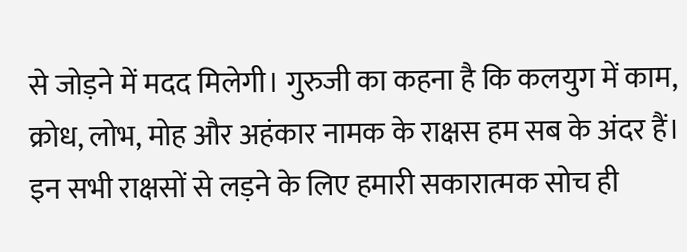से जोड़ने में मदद मिलेगी। गुरुजी का कहना है कि कलयुग में काम, क्रोध, लोभ, मोह और अहंकार नामक के राक्षस हम सब के अंदर हैं। इन सभी राक्षसों से लड़ने के लिए हमारी सकारात्मक सोच ही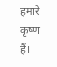हमारे कृष्ण हैं।